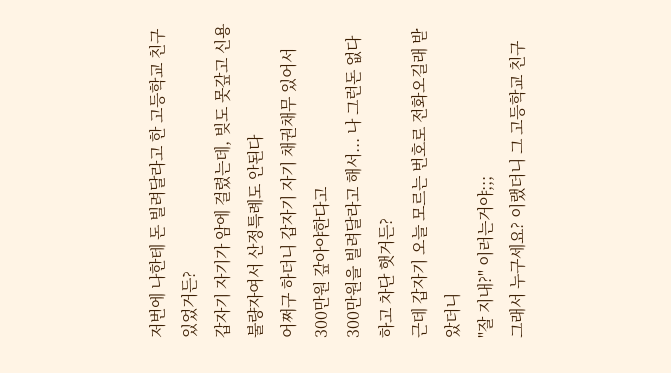저번에 나한테 돈 빌려달라고 한 고등학교 친구 있었거든?
갑자기 자기가 암에 걸렸는데, 빚도 못갚고 신용불량자여서 산정특례도 안된다
어쩌구 하더니 갑자기 자기 채권채무 있어서 300만원 갚아야한다고
300만원을 빌려달라고 해서... 나 그런돈 없다 하고 차단 햇거든?
근데 갑자기 오늘 모르는 번호로 전화오길래 받았더니
"잘 지내?" 이러는거야;;;
그래서 누구세요? 이랬더니 그 고등학교 친구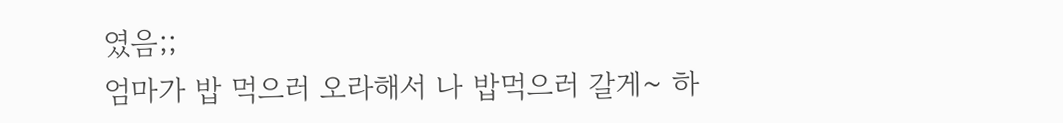였음;;
엄마가 밥 먹으러 오라해서 나 밥먹으러 갈게~ 하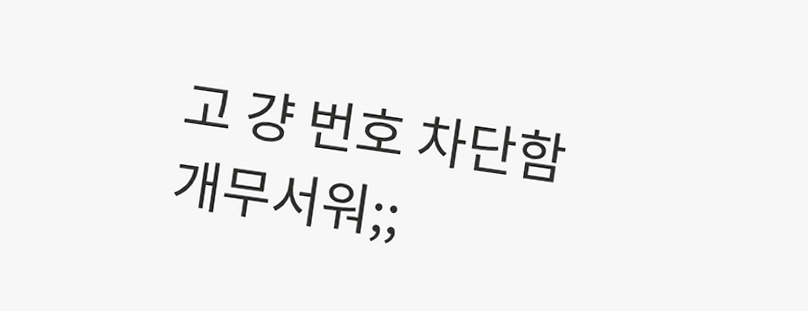고 걍 번호 차단함 개무서워;;